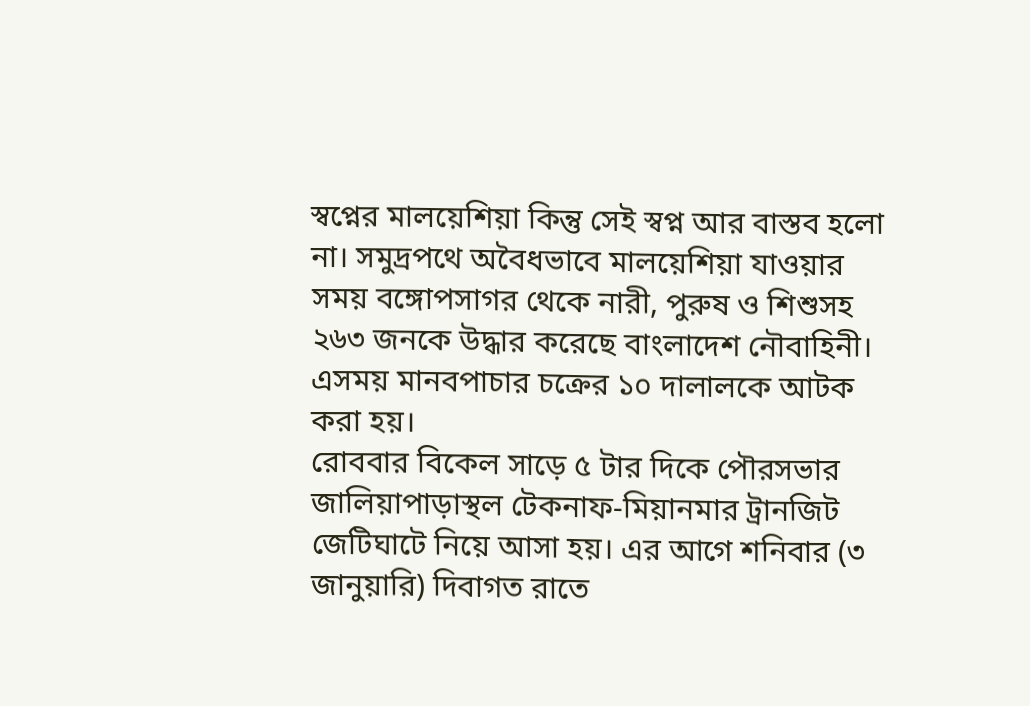স্বপ্নের মালয়েশিয়া কিন্তু সেই স্বপ্ন আর বাস্তব হলো না। সমুদ্রপথে অবৈধভাবে মালয়েশিয়া যাওয়ার সময় বঙ্গোপসাগর থেকে নারী, পুরুষ ও শিশুসহ ২৬৩ জনকে উদ্ধার করেছে বাংলাদেশ নৌবাহিনী। এসময় মানবপাচার চক্রের ১০ দালালকে আটক করা হয়।
রোববার বিকেল সাড়ে ৫ টার দিকে পৌরসভার জালিয়াপাড়াস্থল টেকনাফ-মিয়ানমার ট্রানজিট জেটিঘাটে নিয়ে আসা হয়। এর আগে শনিবার (৩ জানুয়ারি) দিবাগত রাতে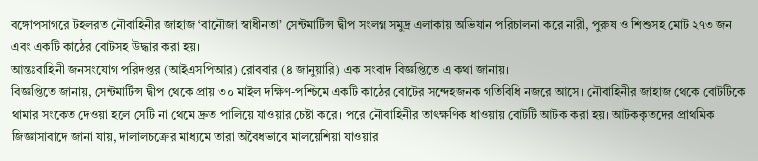বঙ্গোপসাগরে টহলরত নৌবাহিনীর জাহাজ ‘বানৌজা স্বাধীনতা’ সেন্টমার্টিন্স দ্বীপ সংলগ্ন সমুদ্র এলাকায় অভিযান পরিচালনা করে নারী, পুরুষ ও শিশুসহ মোট ২৭৩ জন এবং একটি কাঠের বোটসহ উদ্ধার করা হয়।
আন্তঃবাহিনী জনসংযোগ পরিদপ্তর (আইএসপিআর) রোববার (৪ জানুয়ারি) এক সংবাদ বিজ্ঞপ্তিতে এ কথা জানায়।
বিজ্ঞপ্তিতে জানায়, সেন্টমার্টিন্স দ্বীপ থেকে প্রায় ৩০ মাইল দক্ষিণ-পশ্চিমে একটি কাঠের বোটের সন্দেহজনক গতিবিধি নজরে আসে। নৌবাহিনীর জাহাজ থেকে বোটটিকে থামার সংকেত দেওয়া হলে সেটি না থেমে দ্রুত পালিয়ে যাওয়ার চেষ্টা করে। পরে নৌবাহিনীর তাৎক্ষণিক ধাওয়ায় বোটটি আটক করা হয়। আটককৃতদের প্রাথমিক জিজ্ঞাসাবাদে জানা যায়, দালালচক্রের মাধ্যমে তারা অবৈধভাবে মালয়েশিয়া যাওয়ার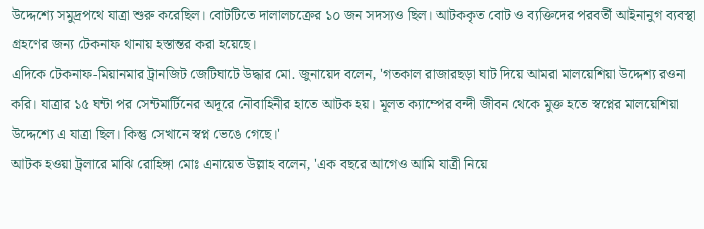উদ্দেশ্যে সমুদ্রপথে যাত্রা শুরু করেছিল। বোটটিতে দালালচক্রের ১০ জন সদস্যও ছিল। আটককৃত বোট ও ব্যক্তিদের পরবর্তী আইনানুগ ব্যবস্থা গ্রহণের জন্য টেকনাফ থানায় হস্তান্তর করা হয়েছে।
এদিকে টেকনাফ-মিয়ানমার ট্রানজিট জেটিঘাটে উদ্ধার মো. জুনায়েদ বলেন, 'গতকাল রাজারছড়া ঘাট দিয়ে আমরা মালয়েশিয়া উদ্দেশ্য রওনা করি। যাত্রার ১৫ ঘন্টা পর সেন্টমার্টিনের অদূরে নৌবাহিনীর হাতে আটক হয়। মূলত ক্যাম্পের বন্দী জীবন থেকে মুক্ত হতে স্বপ্নের মালয়েশিয়া উদ্দেশ্যে এ যাত্রা ছিল। কিন্তু সেখানে স্বপ্ন ভেঙে গেছে।'
আটক হওয়া ট্রলারে মাঝি রোহিঙ্গা মোঃ এনায়েত উল্লাহ বলেন, 'এক বছরে আগেও আমি যাত্রী নিয়ে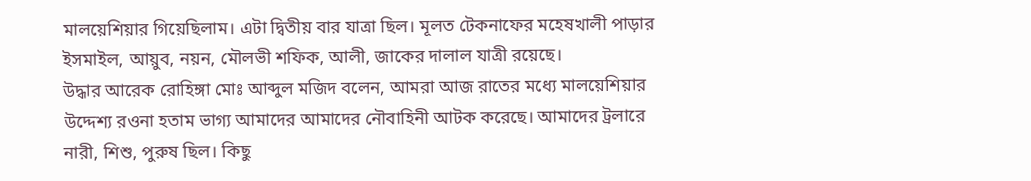মালয়েশিয়ার গিয়েছিলাম। এটা দ্বিতীয় বার যাত্রা ছিল। মূলত টেকনাফের মহেষখালী পাড়ার ইসমাইল, আয়ুব, নয়ন, মৌলভী শফিক, আলী, জাকের দালাল যাত্রী রয়েছে।
উদ্ধার আরেক রোহিঙ্গা মোঃ আব্দুল মজিদ বলেন, আমরা আজ রাতের মধ্যে মালয়েশিয়ার উদ্দেশ্য রওনা হতাম ভাগ্য আমাদের আমাদের নৌবাহিনী আটক করেছে। আমাদের ট্রলারে নারী, শিশু, পুরুষ ছিল। কিছু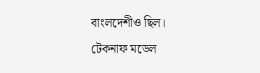বাংলদেশীও ছিল।
টেকনাফ মডেল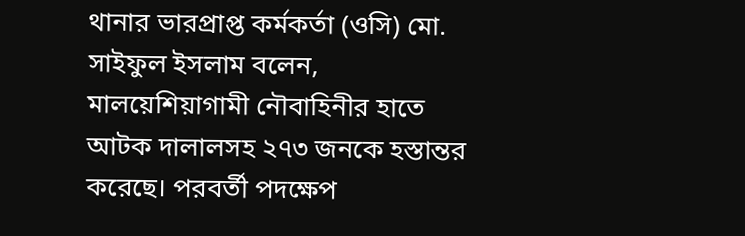থানার ভারপ্রাপ্ত কর্মকর্তা (ওসি) মো. সাইফুল ইসলাম বলেন, মালয়েশিয়াগামী নৌবাহিনীর হাতে আটক দালালসহ ২৭৩ জনকে হস্তান্তর করেছে। পরবর্তী পদক্ষেপ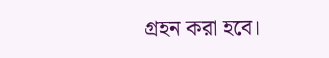গ্রহন করা হবে।